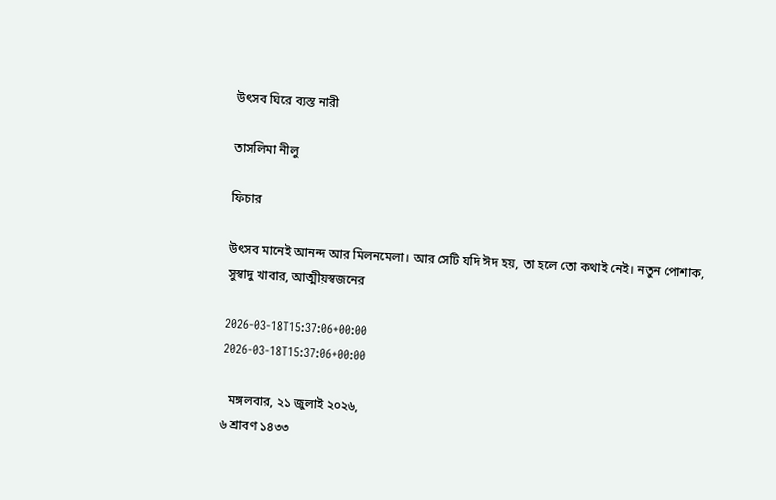উৎসব ঘিরে ব্যস্ত নারী

তাসলিমা নীলু

ফিচার

উৎসব মানেই আনন্দ আর মিলনমেলা। আর সেটি যদি ঈদ হয়, তা হলে তো কথাই নেই। নতুন পোশাক, সুস্বাদু খাবার, আত্মীয়স্বজনের

2026-03-18T15:37:06+00:00
2026-03-18T15:37:06+00:00

  মঙ্গলবার, ২১ জুলাই ২০২৬,
৬ শ্রাবণ ১৪৩৩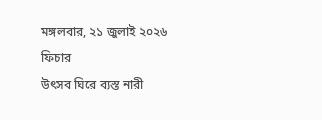মঙ্গলবার, ২১ জুলাই ২০২৬
ফিচার
উৎসব ঘিরে ব্যস্ত নারী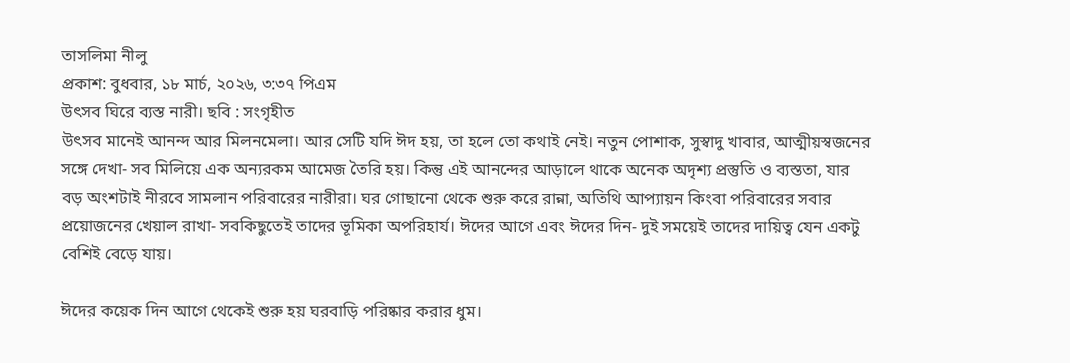তাসলিমা নীলু
প্রকাশ: বুধবার, ১৮ মার্চ, ২০২৬, ৩:৩৭ পিএম
উৎসব ঘিরে ব্যস্ত নারী। ছবি : সংগৃহীত
উৎসব মানেই আনন্দ আর মিলনমেলা। আর সেটি যদি ঈদ হয়, তা হলে তো কথাই নেই। নতুন পোশাক, সুস্বাদু খাবার, আত্মীয়স্বজনের সঙ্গে দেখা- সব মিলিয়ে এক অন্যরকম আমেজ তৈরি হয়। কিন্তু এই আনন্দের আড়ালে থাকে অনেক অদৃশ্য প্রস্তুতি ও ব্যস্ততা, যার বড় অংশটাই নীরবে সামলান পরিবারের নারীরা। ঘর গোছানো থেকে শুরু করে রান্না, অতিথি আপ্যায়ন কিংবা পরিবারের সবার প্রয়োজনের খেয়াল রাখা- সবকিছুতেই তাদের ভূমিকা অপরিহার্য। ঈদের আগে এবং ঈদের দিন- দুই সময়েই তাদের দায়িত্ব যেন একটু বেশিই বেড়ে যায়।

ঈদের কয়েক দিন আগে থেকেই শুরু হয় ঘরবাড়ি পরিষ্কার করার ধুম।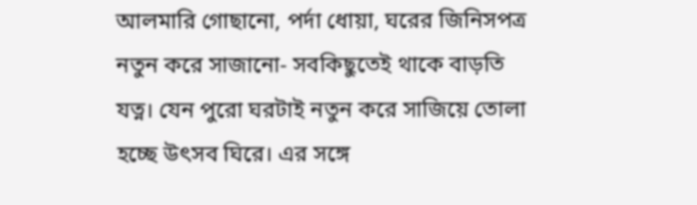আলমারি গোছানো, পর্দা ধোয়া, ঘরের জিনিসপত্র নতুন করে সাজানো- সবকিছুতেই থাকে বাড়তি যত্ন। যেন পুরো ঘরটাই নতুন করে সাজিয়ে তোলা হচ্ছে উৎসব ঘিরে। এর সঙ্গে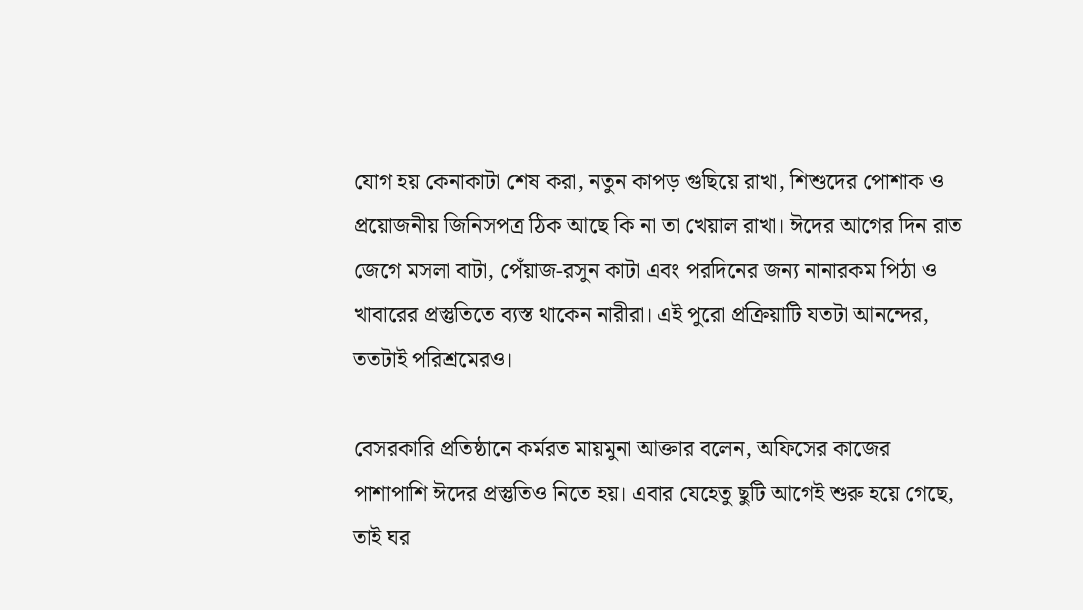যোগ হয় কেনাকাটা শেষ করা, নতুন কাপড় গুছিয়ে রাখা, শিশুদের পোশাক ও প্রয়োজনীয় জিনিসপত্র ঠিক আছে কি না তা খেয়াল রাখা। ঈদের আগের দিন রাত জেগে মসলা বাটা, পেঁয়াজ-রসুন কাটা এবং পরদিনের জন্য নানারকম পিঠা ও খাবারের প্রস্তুতিতে ব্যস্ত থাকেন নারীরা। এই পুরো প্রক্রিয়াটি যতটা আনন্দের, ততটাই পরিশ্রমেরও।

বেসরকারি প্রতিষ্ঠানে কর্মরত মায়মুনা আক্তার বলেন, অফিসের কাজের পাশাপাশি ঈদের প্রস্তুতিও নিতে হয়। এবার যেহেতু ছুটি আগেই শুরু হয়ে গেছে, তাই ঘর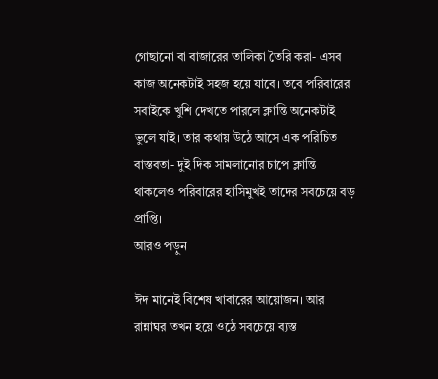গোছানো বা বাজারের তালিকা তৈরি করা- এসব কাজ অনেকটাই সহজ হয়ে যাবে। তবে পরিবারের সবাইকে খুশি দেখতে পারলে ক্লান্তি অনেকটাই ভুলে যাই। তার কথায় উঠে আসে এক পরিচিত বাস্তবতা- দুই দিক সামলানোর চাপে ক্লান্তি থাকলেও পরিবারের হাসিমুখই তাদের সবচেয়ে বড় প্রাপ্তি।
আরও পড়ুন

ঈদ মানেই বিশেষ খাবারের আয়োজন। আর রান্নাঘর তখন হয়ে ওঠে সবচেয়ে ব্যস্ত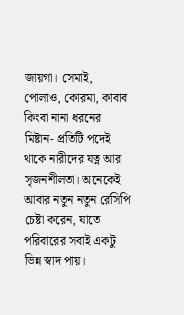জায়গা। সেমাই, পোলাও, কোরমা, কাবাব কিংবা নানা ধরনের মিষ্টান- প্রতিটি পদেই থাকে নারীদের যত্ন আর সৃজনশীলতা। অনেকেই আবার নতুন নতুন রেসিপি চেষ্টা করেন, যাতে পরিবারের সবাই একটু ভিন্ন স্বাদ পায়।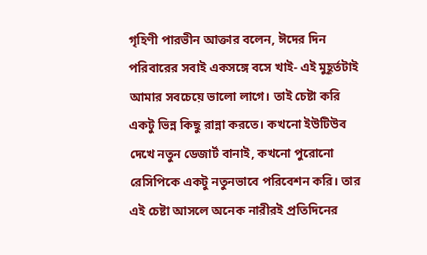গৃহিণী পারভীন আক্তার বলেন, ঈদের দিন পরিবারের সবাই একসঙ্গে বসে খাই- এই মুহূর্তটাই আমার সবচেয়ে ভালো লাগে। তাই চেষ্টা করি একটু ভিন্ন কিছু রান্না করতে। কখনো ইউটিউব দেখে নতুন ডেজার্ট বানাই, কখনো পুরোনো রেসিপিকে একটু নতুনভাবে পরিবেশন করি। তার এই চেষ্টা আসলে অনেক নারীরই প্রতিদিনের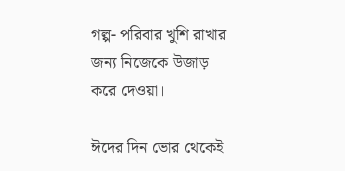গল্প- পরিবার খুশি রাখার জন্য নিজেকে উজাড় করে দেওয়া।

ঈদের দিন ভোর থেকেই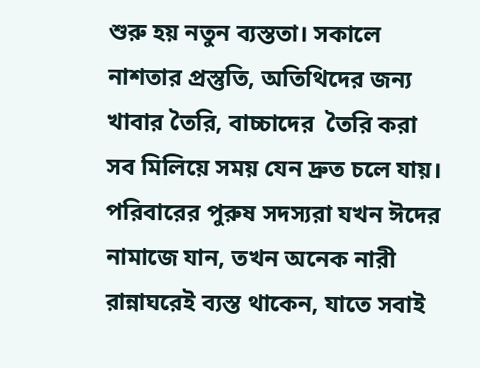শুরু হয় নতুন ব্যস্ততা। সকালে নাশতার প্রস্তুতি, অতিথিদের জন্য খাবার তৈরি, বাচ্চাদের  তৈরি করা সব মিলিয়ে সময় যেন দ্রুত চলে যায়। পরিবারের পুরুষ সদস্যরা যখন ঈদের নামাজে যান, তখন অনেক নারী রান্নাঘরেই ব্যস্ত থাকেন, যাতে সবাই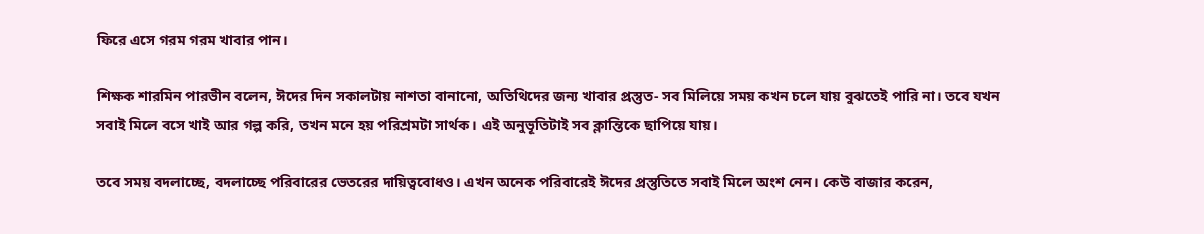ফিরে এসে গরম গরম খাবার পান।

শিক্ষক শারমিন পারভীন বলেন, ঈদের দিন সকালটায় নাশতা বানানো, অতিথিদের জন্য খাবার প্রস্তুত- সব মিলিয়ে সময় কখন চলে যায় বুঝতেই পারি না। তবে যখন সবাই মিলে বসে খাই আর গল্প করি, তখন মনে হয় পরিশ্রমটা সার্থক। এই অনুভূতিটাই সব ক্লান্তিকে ছাপিয়ে যায়।

তবে সময় বদলাচ্ছে, বদলাচ্ছে পরিবারের ভেতরের দায়িত্ববোধও। এখন অনেক পরিবারেই ঈদের প্রস্তুতিতে সবাই মিলে অংশ নেন। কেউ বাজার করেন,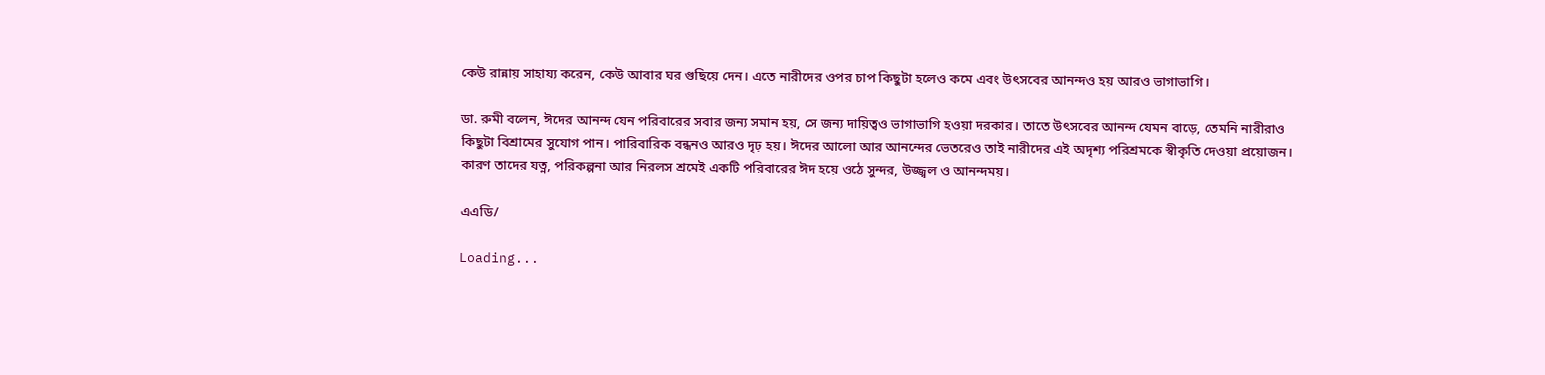কেউ রান্নায় সাহায্য করেন, কেউ আবার ঘর গুছিয়ে দেন। এতে নারীদের ওপর চাপ কিছুটা হলেও কমে এবং উৎসবের আনন্দও হয় আরও ভাগাভাগি।

ডা. রুমী বলেন, ঈদের আনন্দ যেন পরিবারের সবার জন্য সমান হয়, সে জন্য দায়িত্বও ভাগাভাগি হওয়া দরকার। তাতে উৎসবের আনন্দ যেমন বাড়ে, তেমনি নারীরাও কিছুটা বিশ্রামের সুযোগ পান। পারিবারিক বন্ধনও আরও দৃঢ় হয়। ঈদের আলো আর আনন্দের ভেতরেও তাই নারীদের এই অদৃশ্য পরিশ্রমকে স্বীকৃতি দেওয়া প্রয়োজন। কারণ তাদের যত্ন, পরিকল্পনা আর নিরলস শ্রমেই একটি পরিবারের ঈদ হয়ে ওঠে সুন্দর, উজ্জ্বল ও আনন্দময়।

এএডি/

Loading...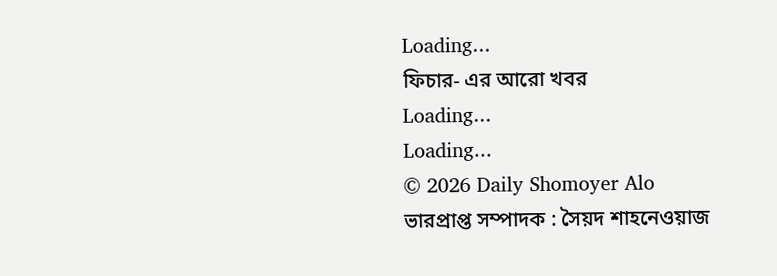Loading...
ফিচার- এর আরো খবর
Loading...
Loading...
© 2026 Daily Shomoyer Alo
ভারপ্রাপ্ত সম্পাদক : সৈয়দ শাহনেওয়াজ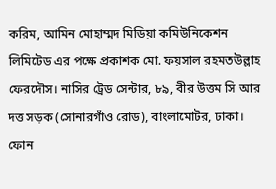করিম, আমিন মোহাম্মদ মিডিয়া কমিউনিকেশন লিমিটেড এর পক্ষে প্রকাশক মো. ফয়সাল রহমতউল্লাহ ফেরদৌস। নাসির ট্রেড সেন্টার, ৮৯, বীর উত্তম সি আর দত্ত সড়ক (সোনারগাঁও রোড), বাংলামোটর, ঢাকা।
ফোন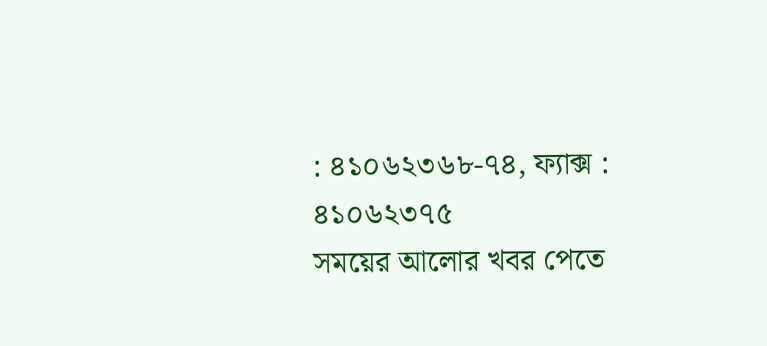: ৪১০৬২৩৬৮-৭৪, ফ্যাক্স : ৪১০৬২৩৭৫
সময়ের আলোর খবর পেতে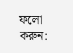ফলো করুন: